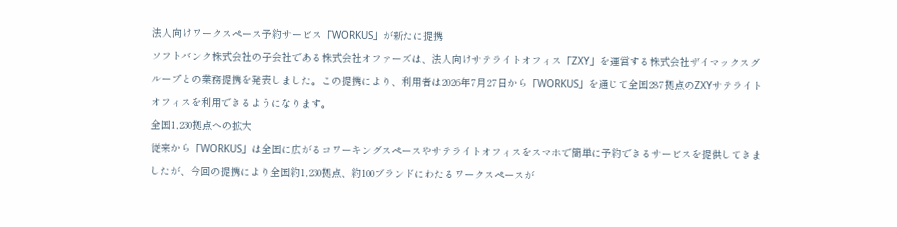法人向けワークスペース予約サービス「WORKUS」が新たに提携
ソフトバンク株式会社の子会社である株式会社オファーズは、法人向けサテライトオフィス「ZXY」を運営する株式会社ザイマックスグループとの業務提携を発表しました。この提携により、利用者は2026年7月27日から「WORKUS」を通じて全国287拠点のZXYサテライトオフィスを利用できるようになります。
全国1,230拠点への拡大
従来から「WORKUS」は全国に広がるコワーキングスペースやサテライトオフィスをスマホで簡単に予約できるサービスを提供してきましたが、今回の提携により全国約1,230拠点、約100ブランドにわたるワークスペースが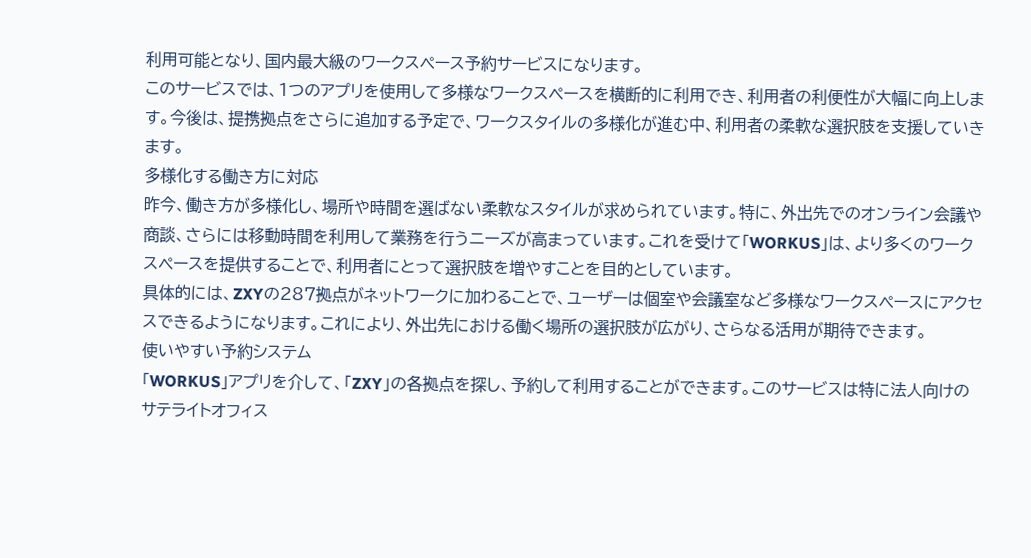利用可能となり、国内最大級のワークスペース予約サービスになります。
このサービスでは、1つのアプリを使用して多様なワークスペースを横断的に利用でき、利用者の利便性が大幅に向上します。今後は、提携拠点をさらに追加する予定で、ワークスタイルの多様化が進む中、利用者の柔軟な選択肢を支援していきます。
多様化する働き方に対応
昨今、働き方が多様化し、場所や時間を選ばない柔軟なスタイルが求められています。特に、外出先でのオンライン会議や商談、さらには移動時間を利用して業務を行うニーズが高まっています。これを受けて「WORKUS」は、より多くのワークスペースを提供することで、利用者にとって選択肢を増やすことを目的としています。
具体的には、ZXYの287拠点がネットワークに加わることで、ユーザーは個室や会議室など多様なワークスペースにアクセスできるようになります。これにより、外出先における働く場所の選択肢が広がり、さらなる活用が期待できます。
使いやすい予約システム
「WORKUS」アプリを介して、「ZXY」の各拠点を探し、予約して利用することができます。このサービスは特に法人向けのサテライトオフィス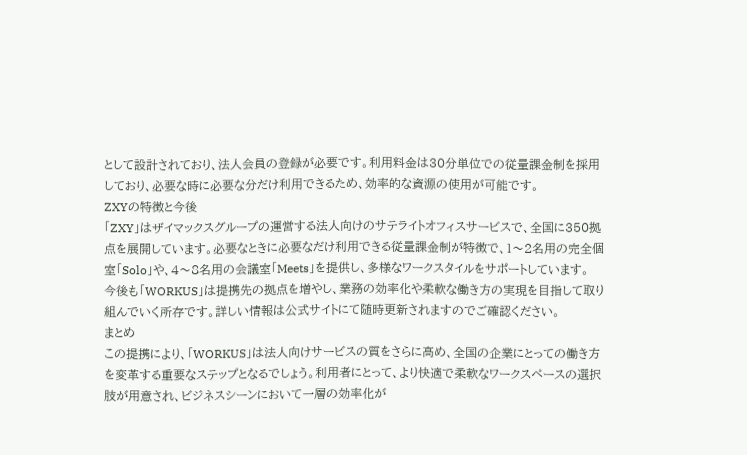として設計されており、法人会員の登録が必要です。利用料金は30分単位での従量課金制を採用しており、必要な時に必要な分だけ利用できるため、効率的な資源の使用が可能です。
ZXYの特徴と今後
「ZXY」はザイマックスグループの運営する法人向けのサテライトオフィスサービスで、全国に350拠点を展開しています。必要なときに必要なだけ利用できる従量課金制が特徴で、1〜2名用の完全個室「Solo」や、4〜8名用の会議室「Meets」を提供し、多様なワークスタイルをサポートしています。
今後も「WORKUS」は提携先の拠点を増やし、業務の効率化や柔軟な働き方の実現を目指して取り組んでいく所存です。詳しい情報は公式サイトにて随時更新されますのでご確認ください。
まとめ
この提携により、「WORKUS」は法人向けサービスの質をさらに高め、全国の企業にとっての働き方を変革する重要なステップとなるでしょう。利用者にとって、より快適で柔軟なワークスペースの選択肢が用意され、ビジネスシーンにおいて一層の効率化が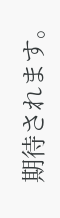期待されます。